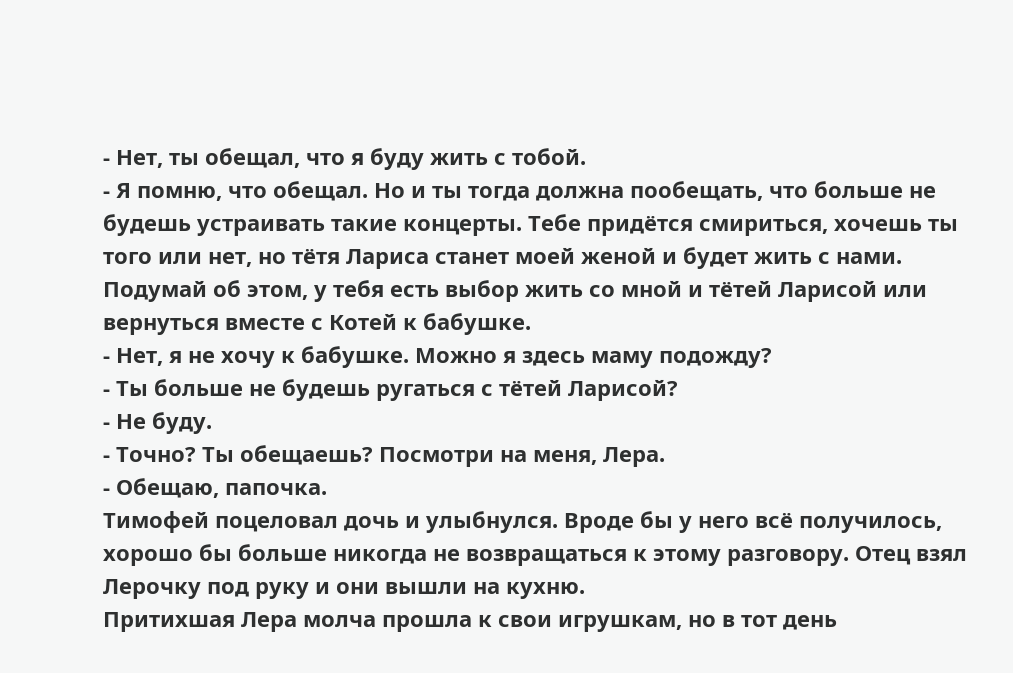- Нет, ты обещал, что я буду жить с тобой.
- Я помню, что обещал. Но и ты тогда должна пообещать, что больше не будешь устраивать такие концерты. Тебе придётся смириться, хочешь ты того или нет, но тётя Лариса станет моей женой и будет жить с нами. Подумай об этом, у тебя есть выбор жить со мной и тётей Ларисой или вернуться вместе с Котей к бабушке.
- Нет, я не хочу к бабушке. Можно я здесь маму подожду?
- Ты больше не будешь ругаться с тётей Ларисой?
- Не буду.
- Точно? Ты обещаешь? Посмотри на меня, Лера.
- Обещаю, папочка.
Тимофей поцеловал дочь и улыбнулся. Вроде бы у него всё получилось, хорошо бы больше никогда не возвращаться к этому разговору. Отец взял Лерочку под руку и они вышли на кухню.
Притихшая Лера молча прошла к свои игрушкам, но в тот день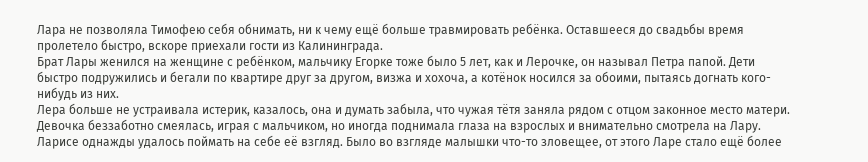Лара не позволяла Тимофею себя обнимать, ни к чему ещё больше травмировать ребёнка. Оставшееся до свадьбы время пролетело быстро, вскоре приехали гости из Калининграда.
Брат Лары женился на женщине с ребёнком, мальчику Егорке тоже было 5 лет, как и Лерочке, он называл Петра папой. Дети быстро подружились и бегали по квартире друг за другом, визжа и хохоча, а котёнок носился за обоими, пытаясь догнать кого-нибудь из них.
Лера больше не устраивала истерик, казалось, она и думать забыла, что чужая тётя заняла рядом с отцом законное место матери. Девочка беззаботно смеялась, играя с мальчиком, но иногда поднимала глаза на взрослых и внимательно смотрела на Лару.
Ларисе однажды удалось поймать на себе её взгляд. Было во взгляде малышки что-то зловещее, от этого Ларе стало ещё более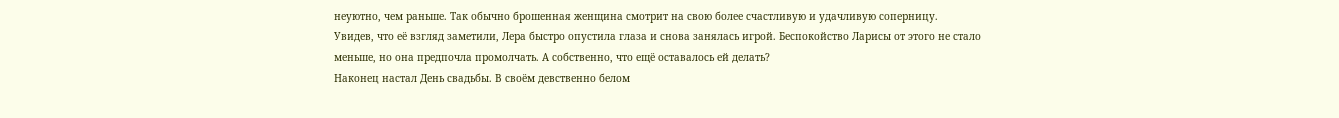неуютно, чем раньше. Так обычно брошенная женщина смотрит на свою более счастливую и удачливую соперницу.
Увидев, что её взгляд заметили, Лера быстро опустила глаза и снова занялась игрой. Беспокойство Ларисы от этого не стало меньше, но она предпочла промолчать. А собственно, что ещё оставалось ей делать?
Наконец настал День свадьбы. В своём девственно белом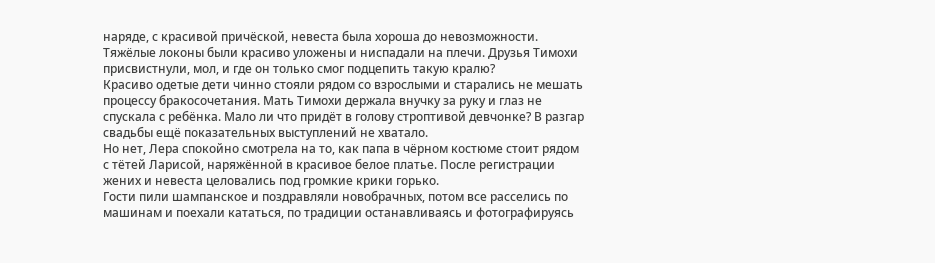наряде, с красивой причёской, невеста была хороша до невозможности. Тяжёлые локоны были красиво уложены и ниспадали на плечи. Друзья Тимохи присвистнули, мол, и где он только смог подцепить такую кралю?
Красиво одетые дети чинно стояли рядом со взрослыми и старались не мешать процессу бракосочетания. Мать Тимохи держала внучку за руку и глаз не спускала с ребёнка. Мало ли что придёт в голову строптивой девчонке? В разгар свадьбы ещё показательных выступлений не хватало.
Но нет, Лера спокойно смотрела на то, как папа в чёрном костюме стоит рядом с тётей Ларисой, наряжённой в красивое белое платье. После регистрации жених и невеста целовались под громкие крики горько.
Гости пили шампанское и поздравляли новобрачных, потом все расселись по машинам и поехали кататься, по традиции останавливаясь и фотографируясь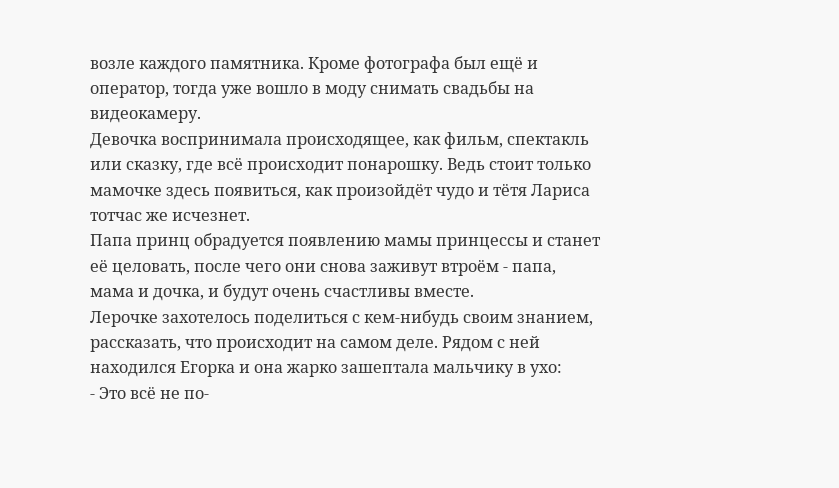возле каждого памятника. Кроме фотографа был ещё и оператор, тогда уже вошло в моду снимать свадьбы на видеокамеру.
Девочка воспринимала происходящее, как фильм, спектакль или сказку, где всё происходит понарошку. Ведь стоит только мамочке здесь появиться, как произойдёт чудо и тётя Лариса тотчас же исчезнет.
Папа принц обрадуется появлению мамы принцессы и станет её целовать, после чего они снова заживут втроём - папа, мама и дочка, и будут очень счастливы вместе.
Лерочке захотелось поделиться с кем-нибудь своим знанием, рассказать, что происходит на самом деле. Рядом с ней находился Егорка и она жарко зашептала мальчику в ухо:
- Это всё не по-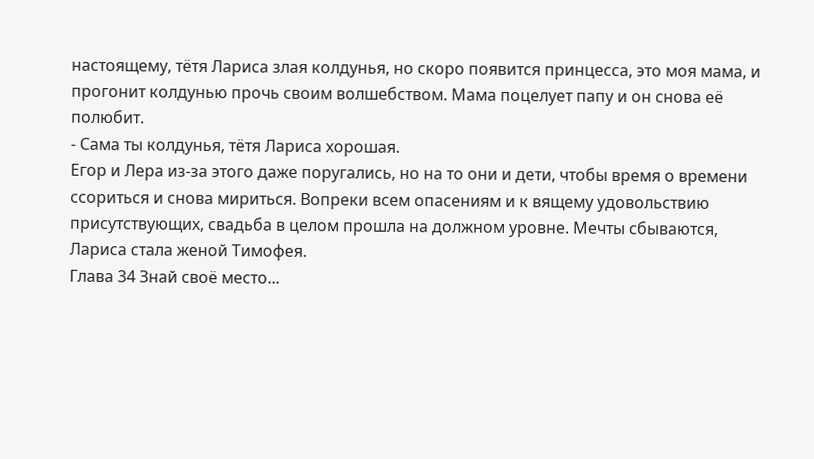настоящему, тётя Лариса злая колдунья, но скоро появится принцесса, это моя мама, и прогонит колдунью прочь своим волшебством. Мама поцелует папу и он снова её полюбит.
- Сама ты колдунья, тётя Лариса хорошая.
Егор и Лера из-за этого даже поругались, но на то они и дети, чтобы время о времени ссориться и снова мириться. Вопреки всем опасениям и к вящему удовольствию присутствующих, свадьба в целом прошла на должном уровне. Мечты сбываются, Лариса стала женой Тимофея.
Глава 34 Знай своё место...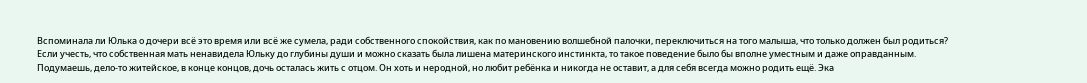Вспоминала ли Юлька о дочери всё это время или всё же сумела, ради собственного спокойствия, как по мановению волшебной палочки, переключиться на того малыша, что только должен был родиться?
Если учесть, что собственная мать ненавидела Юльку до глубины души и можно сказать была лишена материнского инстинкта, то такое поведение было бы вполне уместным и даже оправданным.
Подумаешь, дело-то житейское, в конце концов, дочь осталась жить с отцом. Он хоть и неродной, но любит ребёнка и никогда не оставит, а для себя всегда можно родить ещё. Эка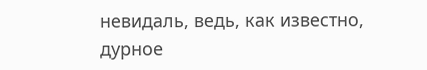невидаль, ведь, как известно, дурное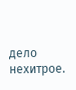дело нехитрое.